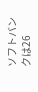ソフトバンクは26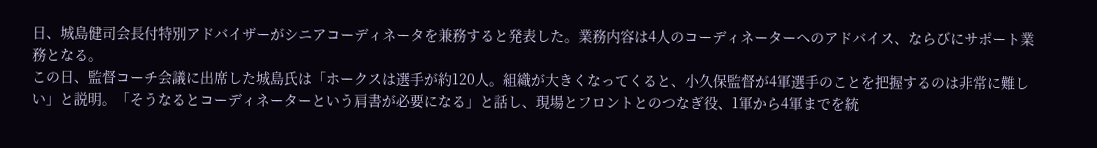日、城島健司会長付特別アドバイザーがシニアコーディネータを兼務すると発表した。業務内容は4人のコーディネーターへのアドバイス、ならびにサポート業務となる。
この日、監督コーチ会議に出席した城島氏は「ホークスは選手が約120人。組織が大きくなってくると、小久保監督が4軍選手のことを把握するのは非常に難しい」と説明。「そうなるとコーディネーターという肩書が必要になる」と話し、現場とフロントとのつなぎ役、1軍から4軍までを統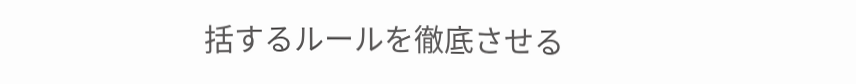括するルールを徹底させる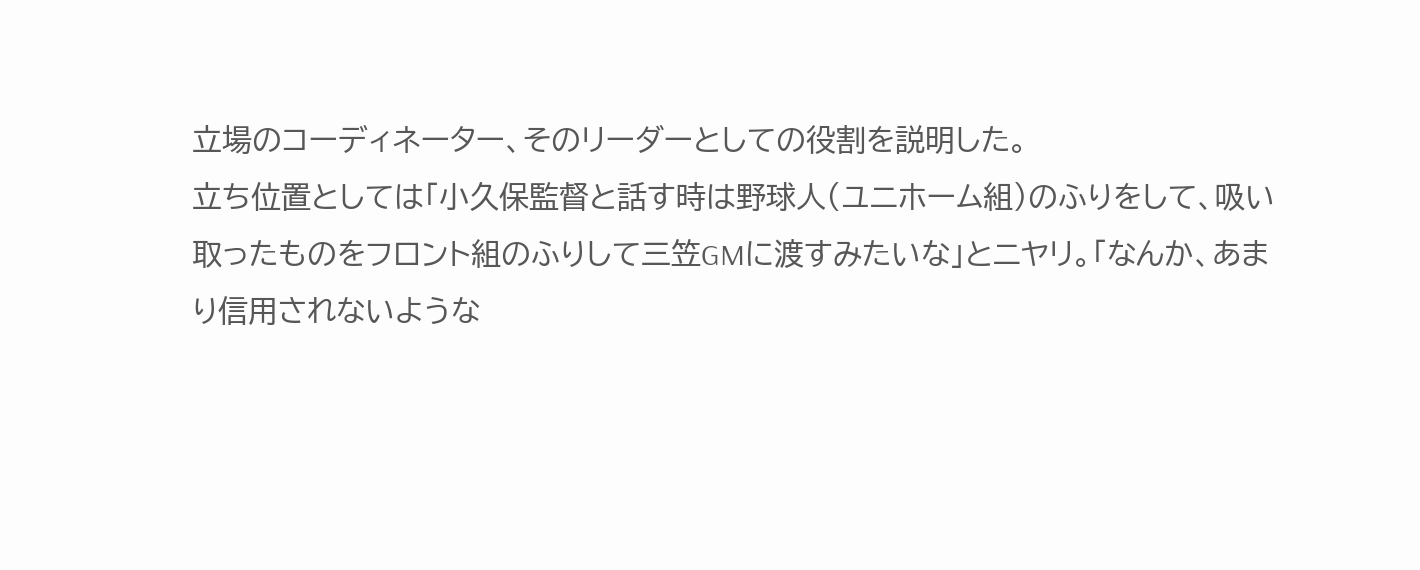立場のコーディネーター、そのリーダーとしての役割を説明した。
立ち位置としては「小久保監督と話す時は野球人(ユニホーム組)のふりをして、吸い取ったものをフロント組のふりして三笠GMに渡すみたいな」とニヤリ。「なんか、あまり信用されないような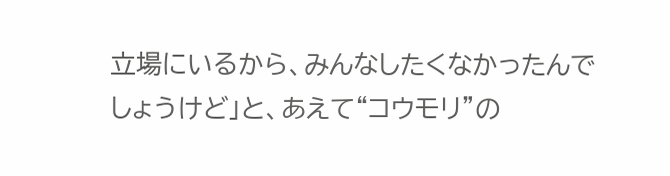立場にいるから、みんなしたくなかったんでしょうけど」と、あえて“コウモリ”の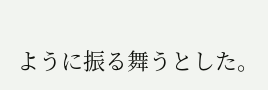ように振る舞うとした。